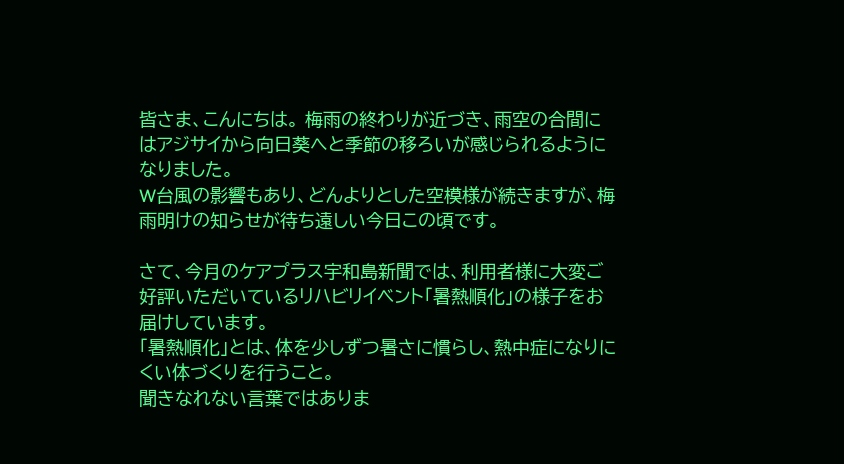皆さま、こんにちは。 梅雨の終わりが近づき、雨空の合間にはアジサイから向日葵へと季節の移ろいが感じられるようになりました。
W台風の影響もあり、どんよりとした空模様が続きますが、梅雨明けの知らせが待ち遠しい今日この頃です。

さて、今月のケアプラス宇和島新聞では、利用者様に大変ご好評いただいているリハビリイベント「暑熱順化」の様子をお届けしています。
「暑熱順化」とは、体を少しずつ暑さに慣らし、熱中症になりにくい体づくりを行うこと。
聞きなれない言葉ではありま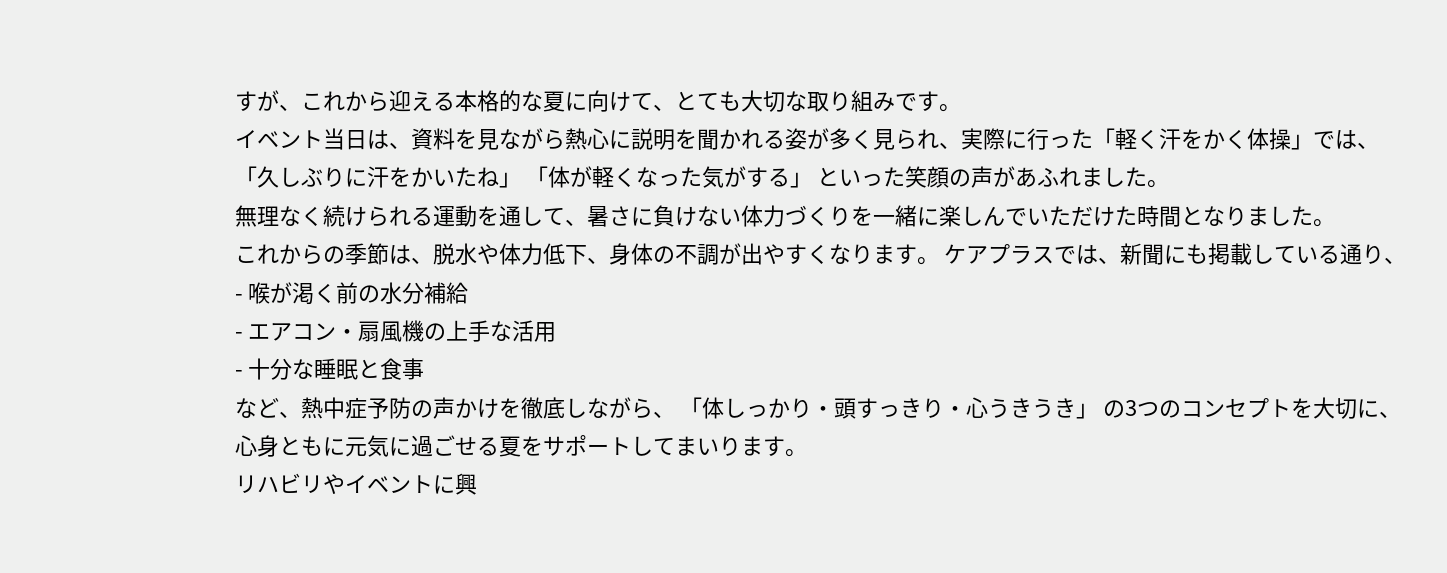すが、これから迎える本格的な夏に向けて、とても大切な取り組みです。
イベント当日は、資料を見ながら熱心に説明を聞かれる姿が多く見られ、実際に行った「軽く汗をかく体操」では、
「久しぶりに汗をかいたね」 「体が軽くなった気がする」 といった笑顔の声があふれました。
無理なく続けられる運動を通して、暑さに負けない体力づくりを一緒に楽しんでいただけた時間となりました。
これからの季節は、脱水や体力低下、身体の不調が出やすくなります。 ケアプラスでは、新聞にも掲載している通り、
- 喉が渇く前の水分補給
- エアコン・扇風機の上手な活用
- 十分な睡眠と食事
など、熱中症予防の声かけを徹底しながら、 「体しっかり・頭すっきり・心うきうき」 の3つのコンセプトを大切に、心身ともに元気に過ごせる夏をサポートしてまいります。
リハビリやイベントに興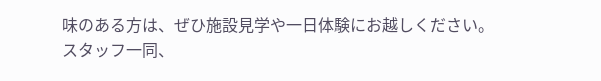味のある方は、ぜひ施設見学や一日体験にお越しください。
スタッフ一同、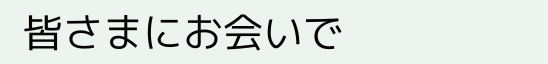皆さまにお会いで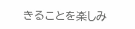きることを楽しみ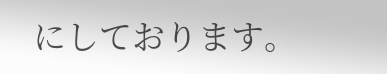にしております。